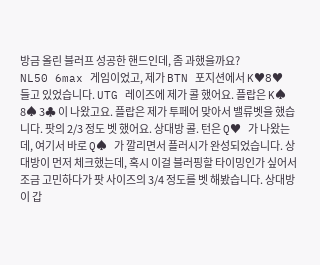방금 올린 블러프 성공한 핸드인데, 좀 과했을까요?
NL50 6max 게임이었고, 제가 BTN 포지션에서 K♥8♥ 들고 있었습니다. UTG 레이즈에 제가 콜 했어요. 플랍은 K♠ 8♠ 3♣ 이 나왔고요. 플랍은 제가 투페어 맞아서 밸류벳을 했습니다. 팟의 2/3 정도 벳 했어요. 상대방 콜. 턴은 Q♥ 가 나왔는데, 여기서 바로 Q♠ 가 깔리면서 플러시가 완성되었습니다. 상대방이 먼저 체크했는데, 혹시 이걸 블러핑할 타이밍인가 싶어서 조금 고민하다가 팟 사이즈의 3/4 정도를 벳 해봤습니다. 상대방이 갑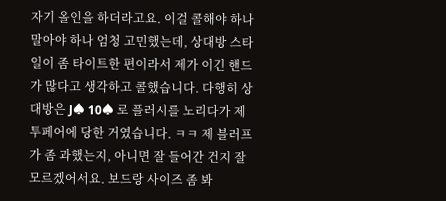자기 올인을 하더라고요. 이걸 콜해야 하나 말아야 하나 엄청 고민했는데, 상대방 스타일이 좀 타이트한 편이라서 제가 이긴 핸드가 많다고 생각하고 콜했습니다. 다행히 상대방은 J♠ 10♠ 로 플러시를 노리다가 제 투페어에 당한 거였습니다. ㅋㅋ 제 블러프가 좀 과했는지, 아니면 잘 들어간 건지 잘 모르겠어서요. 보드랑 사이즈 좀 봐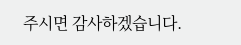주시면 감사하겠습니다.